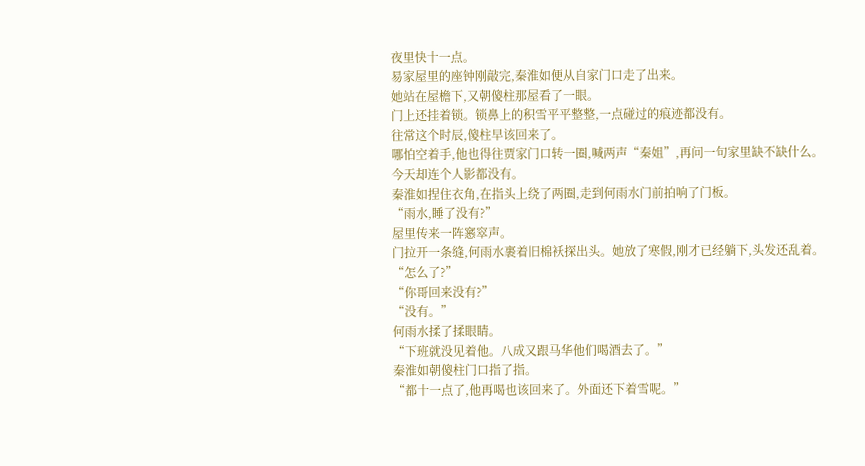夜里快十一点。
易家屋里的座钟刚敲完,秦淮如便从自家门口走了出来。
她站在屋檐下,又朝傻柱那屋看了一眼。
门上还挂着锁。锁鼻上的积雪平平整整,一点碰过的痕迹都没有。
往常这个时辰,傻柱早该回来了。
哪怕空着手,他也得往贾家门口转一圈,喊两声“秦姐”,再问一句家里缺不缺什么。
今天却连个人影都没有。
秦淮如捏住衣角,在指头上绕了两圈,走到何雨水门前拍响了门板。
“雨水,睡了没有?”
屋里传来一阵窸窣声。
门拉开一条缝,何雨水裹着旧棉袄探出头。她放了寒假,刚才已经躺下,头发还乱着。
“怎么了?”
“你哥回来没有?”
“没有。”
何雨水揉了揉眼睛。
“下班就没见着他。八成又跟马华他们喝酒去了。”
秦淮如朝傻柱门口指了指。
“都十一点了,他再喝也该回来了。外面还下着雪呢。”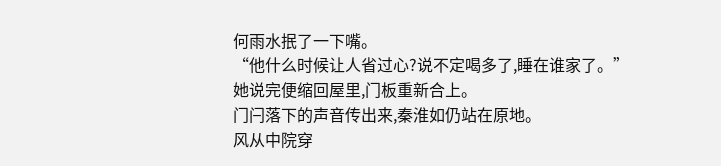何雨水抿了一下嘴。
“他什么时候让人省过心?说不定喝多了,睡在谁家了。”
她说完便缩回屋里,门板重新合上。
门闩落下的声音传出来,秦淮如仍站在原地。
风从中院穿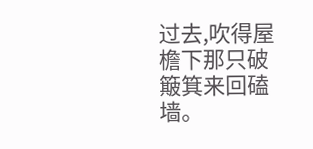过去,吹得屋檐下那只破簸箕来回磕墙。